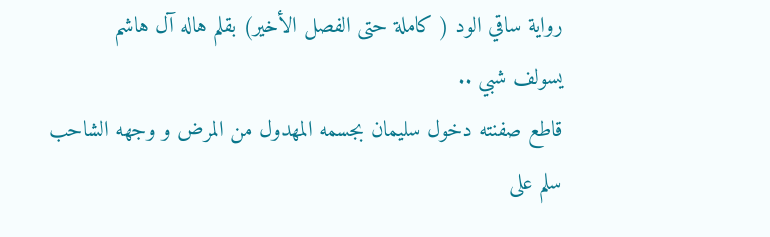رواية ساقي الود ( كاملة حتى الفصل الأخير) بقلم هاله آل هاشم
يسولف شبي ..
قاطع صفنته دخول سليمان بجسمه المهدول من المرض و وجهه الشاحب سلم على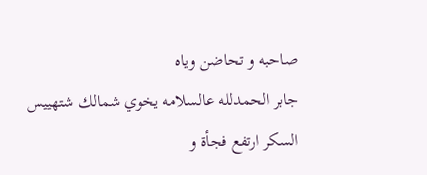صاحبه و تحاضن وياه
جابر الحمدلله عالسلامه يخوي شمالك شتهييس
السكر ارتفع فجأة و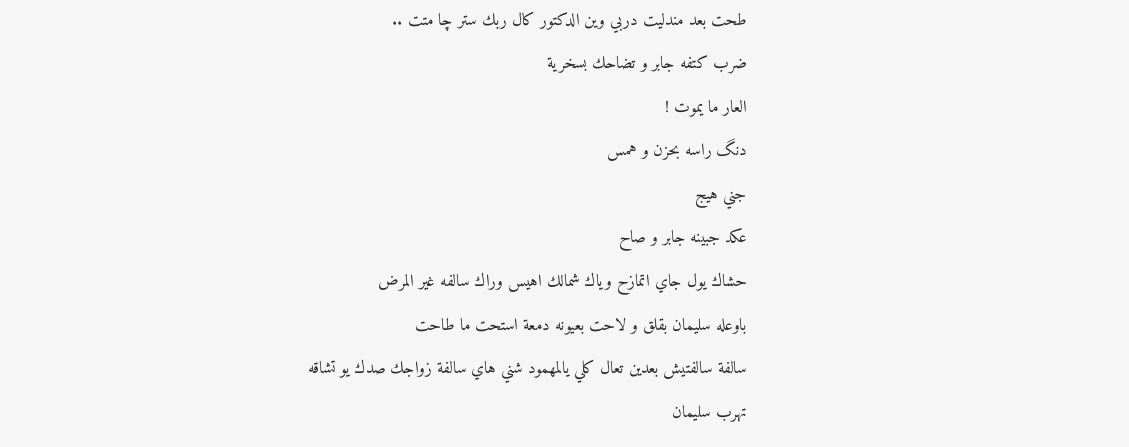طحت بعد مندليت دربي وين الدكتور كال ربك ستر چا متت ..
ضرب كتفه جابر و تضاحك بسخرية
العار ما يموت !
دنگ راسه بحزن و همس
جني هيج
عكد جبينه جابر و صاح
حشاك يول جاي اتمازح وياك شمالك اهيس وراك سالفه غير المرض
باوعله سليمان بقلق و لاحت بعيونه دمعة استحت ما طاحت
سالفة سالفتيش بعدين تعال كلي يالمهمود شني هاي سالفة زواجك صدك يو تشاقه
تهرب سليمان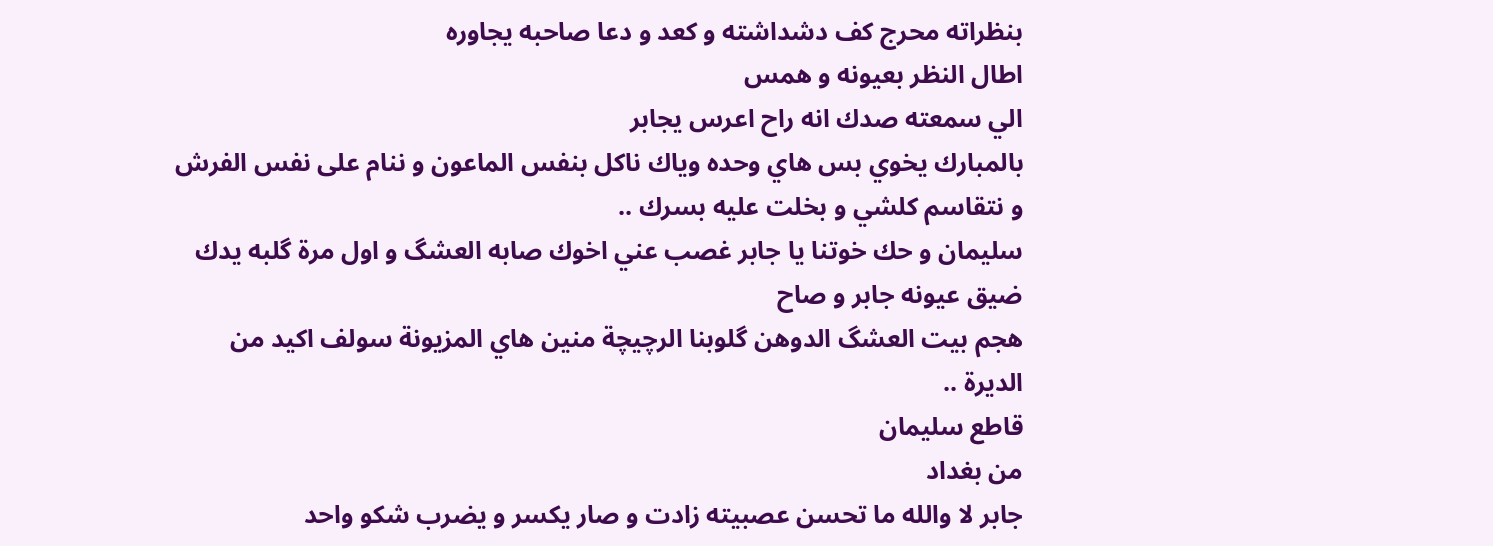بنظراته محرج كف دشداشته و كعد و دعا صاحبه يجاوره
اطال النظر بعيونه و همس
الي سمعته صدك انه راح اعرس يجابر
بالمبارك يخوي بس هاي وحده وياك ناكل بنفس الماعون و ننام على نفس الفرش و نتقاسم كلشي و بخلت عليه بسرك ..
سليمان و حك خوتنا يا جابر غصب عني اخوك صابه العشگ و اول مرة گلبه يدك
ضيق عيونه جابر و صاح
هجم بيت العشگ الدوهن گلوبنا الرچيچة منين هاي المزيونة سولف اكيد من الديرة ..
قاطع سليمان
من بغداد
جابر لا والله ما تحسن عصبيته زادت و صار يكسر و يضرب شكو واحد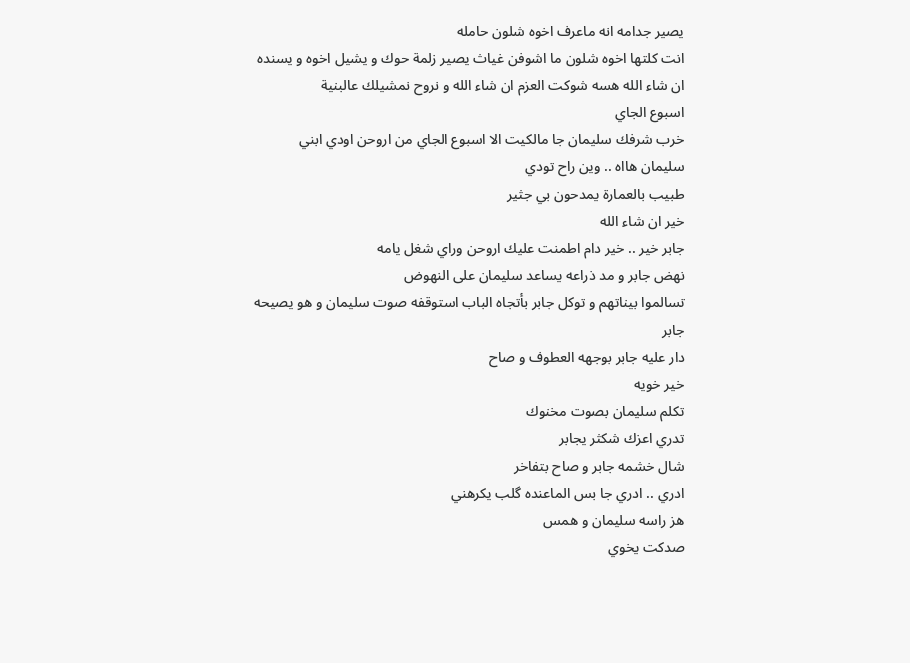يصير جدامه انه ماعرف اخوه شلون حامله
انت كلتها اخوه شلون ما اشوفن غياث يصير زلمة حوك و يشيل اخوه و يسنده
ان شاء الله هسه شوكت العزم ان شاء الله و نروح نمشيلك عالبنية
اسبوع الجاي
خرب شرفك سليمان جا مالكيت الا اسبوع الجاي من اروحن اودي ابني
سليمان هااه .. وين راح تودي
طبيب بالعمارة يمدحون بي جثير
خير ان شاء الله
جابر خير .. خير دام اطمنت عليك اروحن وراي شغل يامه
نهض جابر و مد ذراعه يساعد سليمان على النهوض
تسالموا بيناتهم و توكل جابر بأتجاه الباب استوقفه صوت سليمان و هو يصيحه
جابر
دار عليه جابر بوجهه العطوف و صاح
خير خويه
تكلم سليمان بصوت مخنوك
تدري اعزك شكثر يجابر
شال خشمه جابر و صاح بتفاخر
ادري .. ادري جا بس الماعنده گلب يكرهني
هز راسه سليمان و همس
صدكت يخوي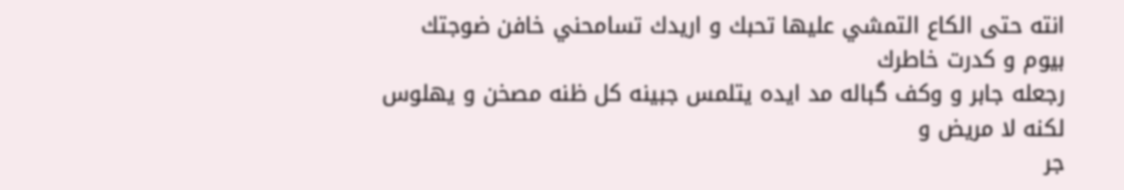انته حتى الكاع التمشي عليها تحبك و اريدك تسامحني خافن ضوجتك بيوم و كدرت خاطرك
رجعله جابر و وكف گباله مد ايده يتلمس جبينه كل ظنه مصخن و يهلوس لكنه لا مريض و
جر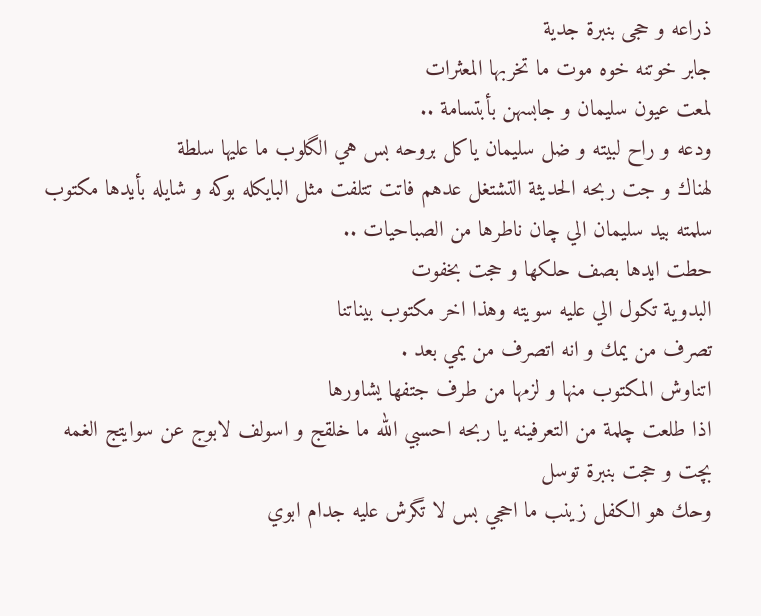ذراعه و حجى بنبرة جدية
جابر خوتنه خوه موت ما تخربها المعثرات
لمعت عيون سليمان و جابسهن بأبتسامة ..
ودعه و راح لبيته و ضل سليمان ياكل بروحه بس هي الگلوب ما عليها سلطة
لهناك و جت ربحه الحديثة التشتغل عدهم فاتت تتلفت مثل البايكله بوكه و شايله بأيدها مكتوب سلمته بيد سليمان الي چان ناطرها من الصباحيات ..
حطت ايدها بصف حلكها و حجت بخفوت
البدوية تكول الي عليه سويته وهذا اخر مكتوب بيناتنا
تصرف من يمك و انه اتصرف من يمي بعد .
اتناوش المكتوب منها و لزمها من طرف جتفها يشاورها
اذا طلعت چلمة من التعرفينه يا ربحه احسبي الله ما خلقج و اسولف لابوج عن سوايتج الغمه
بچت و حجت بنبرة توسل
وحك هو الكفل زينب ما احجي بس لا تگرش عليه جدام ابوي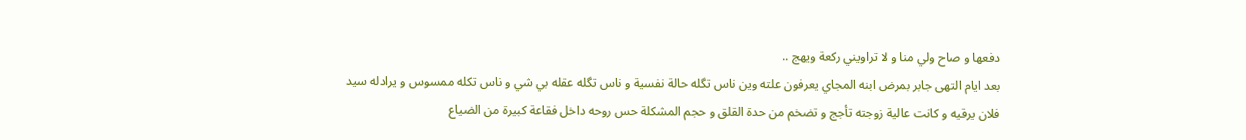دفعها و صاح ولي منا و لا تراويني ركعة ويهج ..
بعد ايام التهى جابر بمرض ابنه المجاي يعرفون علته وين ناس تگله حالة نفسية و ناس تگله عقله بي شي و ناس تكله ممسوس و يرادله سيد فلان يرقيه و كانت عالية زوجته تأجج و تضخم من حدة القلق و حجم المشكلة حس روحه داخل فقاعة كبيرة من الضياع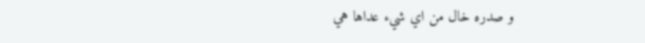و صدره خال من اي شيء عداها هي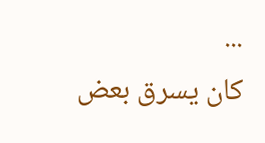...
كان يسرق بعض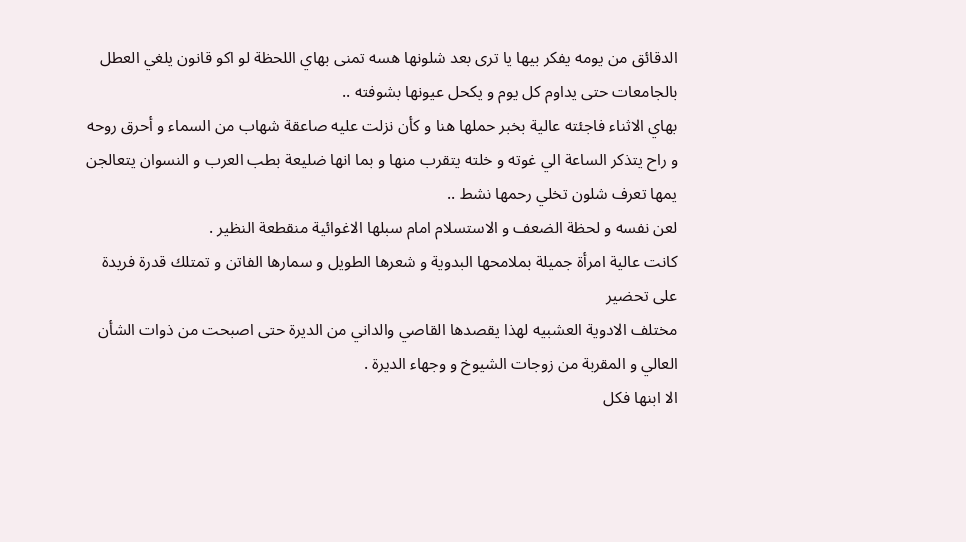الدقائق من يومه يفكر بيها يا ترى بعد شلونها هسه تمنى بهاي اللحظة لو اكو قانون يلغي العطل بالجامعات حتى يداوم كل يوم و يكحل عيونها بشوفته ..
بهاي الاثناء فاجئته عالية بخبر حملها هنا و كأن نزلت عليه صاعقة شهاب من السماء و أحرق روحه و راح يتذكر الساعة الي غوته و خلته يتقرب منها و بما انها ضليعة بطب العرب و النسوان يتعالجن يمها تعرف شلون تخلي رحمها نشط ..
لعن نفسه و لحظة الضعف و الاستسلام امام سبلها الاغوائية منقطعة النظير .
كانت عالية امرأة جميلة بملامحها البدوية و شعرها الطويل و سمارها الفاتن و تمتلك قدرة فريدة على تحضير
مختلف الادوية العشبيه لهذا يقصدها القاصي والداني من الديرة حتى اصبحت من ذوات الشأن العالي و المقربة من زوجات الشيوخ و وجهاء الديرة .
الا ابنها فكل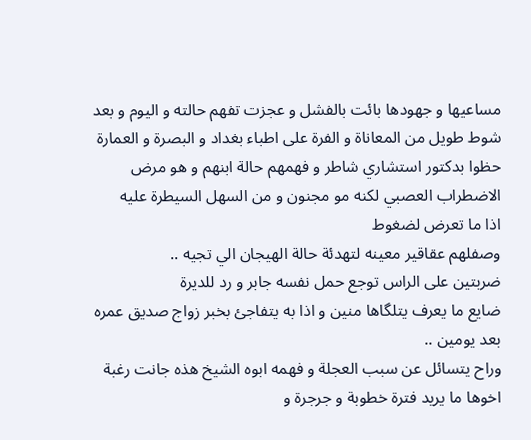مساعيها و جهودها بائت بالفشل و عجزت تفهم حالته و اليوم و بعد شوط طويل من المعاناة و الفرة على اطباء بغداد و البصرة و العمارة حظوا بدكتور استشاري شاطر و فهمهم حالة ابنهم و هو مرض الاضطراب العصبي لكنه مو مجنون و من السهل السيطرة عليه
اذا ما تعرض لضغوط
وصفلهم عقاقير معينه لتهدئة حالة الهيجان الي تجيه ..
ضربتين على الراس توجع حمل نفسه جابر و رد للديرة
ضايع ما يعرف يتلگاها منين و اذا به يتفاجئ بخبر زواج صديق عمره بعد يومين ..
وراح يتسائل عن سبب العجلة و فهمه ابوه الشيخ هذه جانت رغبة اخوها ما يريد فترة خطوبة و جرجرة و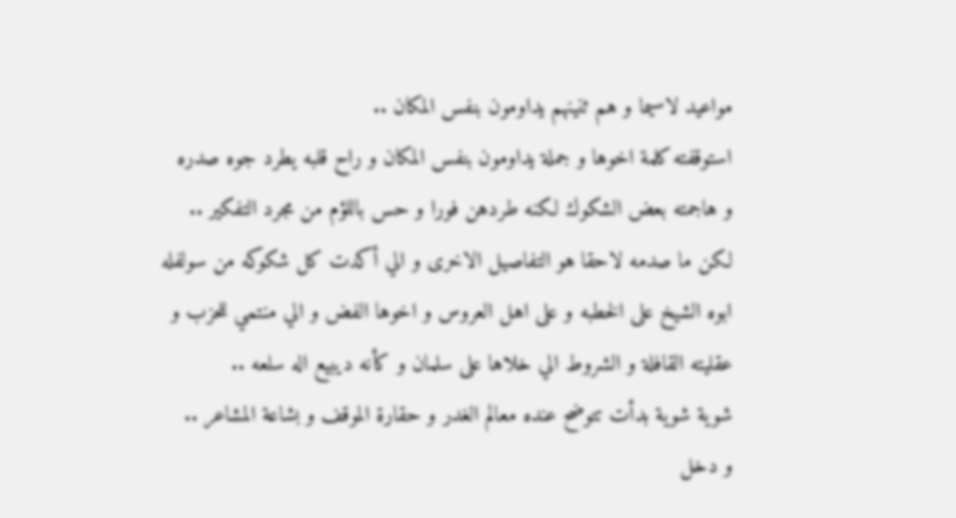مواعيد لاسيما و هم ثنينهم يداومون بنفس المكان ..
استوقفته كلمة اخوها و جملة يداومون بنفس المكان و راح قلبه يطرد جوه صدره و هاجمته بعض الشكوك لكنه طردهن فورا و حس باللؤم من مجرد التفكير ..
لكن ما صدمه لاحقا هو التفاصيل الاخرى و الي أكدت كل شكوكه من سولفله ابوه الشيخ على الخطبه و على اهل العروس و اخوها الفض و الي منتمي للحزب و عقليته القافلة و الشروط الي خلاها على سلمان و كأنه ديبيع اله سلعه ..
شوية شوية بدأت تتوضح عنده معالم الغدر و حقارة الموقف و بشاعة المشاعر ..
و دخل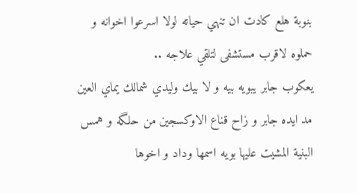بنوبة هلع كادت ان تنهي حياته لولا اسرعوا اخوانه و حملوه لاقرب مستشفى لتلقي علاجه ..
يعكوب جابر يبويه بيه و لا بيك وليدي شمالك يماي العين
مد ايده جابر و زاح قناع الاوكسجين من حلگه و همس
البنية المشيت عليها بويه اسمها وداد و اخوها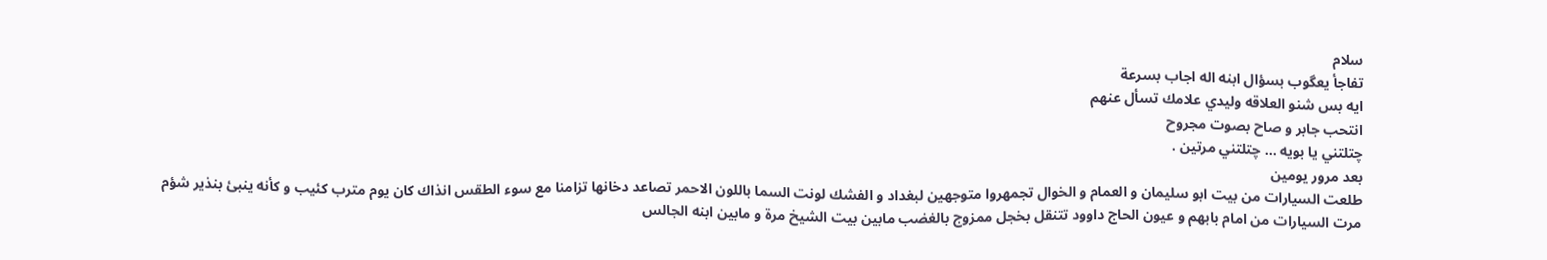سلام
تفاجأ يعگوب بسؤال ابنه اله اجاب بسرعة
ايه بس شنو العلاقه وليدي علامك تسأل عنهم
انتحب جابر و صاح بصوت مجروح
چتلتني يا بويه ... چتلتني مرتين .
بعد مرور يومين
طلعت السيارات من بيت ابو سليمان و العمام و الخوال تجمهروا متوجهين لبغداد و الفشك لونت السما باللون الاحمر تصاعد دخانها تزامنا مع سوء الطقس انذاك كان يوم مترب كئيب و كأنه ينبئ بنذير شؤم
مرت السيارات من امام بابهم و عيون الحاج داوود تتنقل بخجل ممزوج بالغضب مابين بيت الشيخ مرة و مابين ابنه الجالس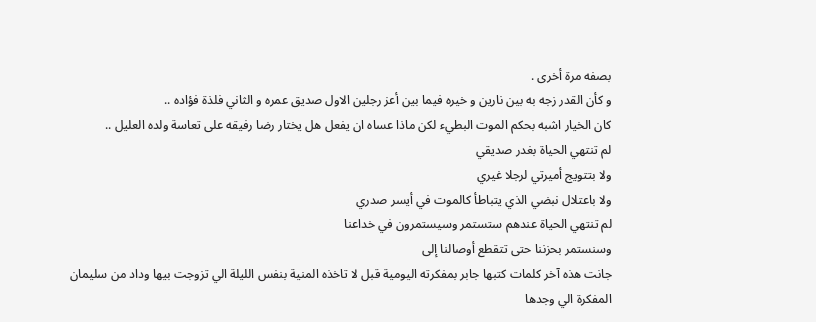بصفه مرة أخرى .
و كأن القدر زجه به بين نارين و خيره فيما بين أعز رجلين الاول صديق عمره و الثاني فلذة فؤاده ..
كان الخيار اشبه بحكم الموت البطيء لكن ماذا عساه ان يفعل هل يختار رضا رفيقه على تعاسة ولده العليل ..
لم تنتهي الحياة بغدر صديقي
ولا بتتويج أميرتي لرجلا غيري
ولا باعتلال نبضي الذي يتباطأ كالموت في أيسر صدري
لم تنتهي الحياة عندهم ستستمر وسيستمرون في خداعنا
وسنستمر بحزننا حتى تتقطع أوصالنا إلى
جانت هذه آخر كلمات كتبها جابر بمفكرته اليومية قبل لا تاخذه المنية بنفس الليلة الي تزوجت بيها وداد من سليمان
المفكرة الي وجدها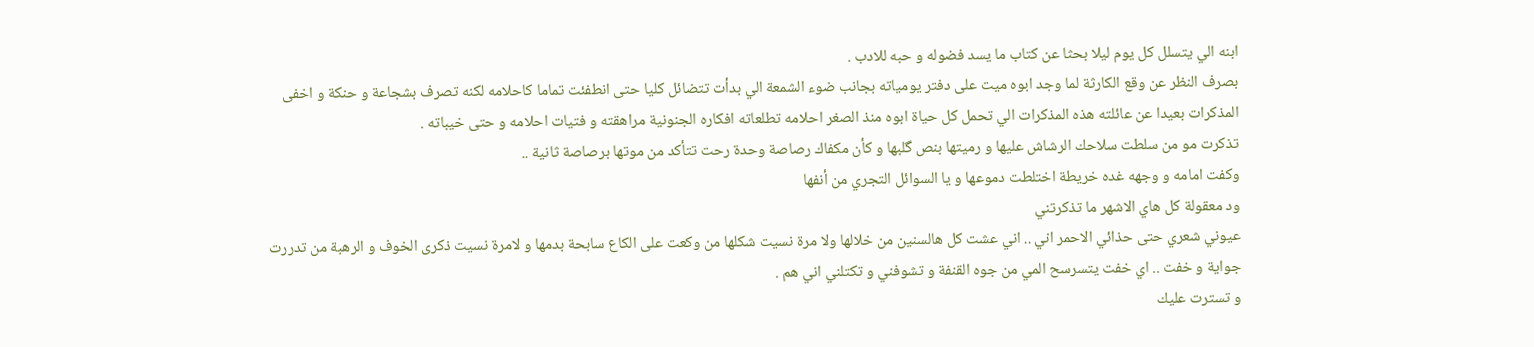ابنه الي يتسلل كل يوم ليلا بحثا عن كتاب ما يسد فضوله و حبه للادب .
بصرف النظر عن وقع الكارثة لما وجد ابوه ميت على دفتر يومياته بجانب ضوء الشمعة الي بدأت تتضائل كليا حتى انطفئت تماما كاحلامه لكنه تصرف بشجاعة و حنكة و اخفى المذكرات بعيدا عن عائلته هذه المذكرات الي تحمل كل حياة ابوه منذ الصغر احلامه تطلعاته افكاره الجنونية مراهقته و فتيات احلامه و حتى خيباته .
تذكرت مو من سلطت سلاحك الرشاش عليها و رميتها بنص گلبها و كأن مكفاك رصاصة وحدة رحت تتأكد من موتها برصاصة ثانية ..
وكفت امامه و وجهه غده خريطة اختلطت دموعها و يا السوائل التجري من أنفها
ود معقولة كل هاي الاشهر ما تذكرتني
عيوني شعري حتى حذائي الاحمر اني .. اني عشت كل هالسنين من خلالها ولا مرة نسيت شكلها من وكعت على الكاع سابحة بدمها و لامرة نسيت ذكرى الخوف و الرهبة من تدررت جواية و خفت .. اي خفت يتسرسح المي من جوه القنفة و تشوفني و تكتلني اني هم .
و تسترت عليك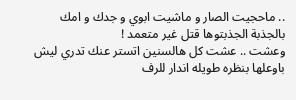.. ماحجيت الصار و ماشيت ابوي و جدك و امك بالجذبة الجذبتوها قتل غير متعمد !
وعشت .. عشت كل هالسنين اتستر عنك تدري ليش
باوعلها بنظره طويله اندار للرف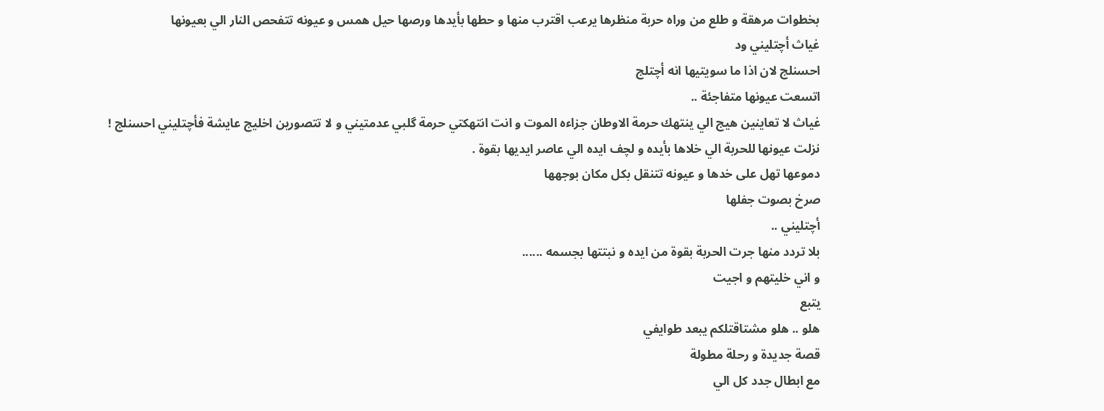بخطوات مرهقة و طلع من وراه حربة منظرها يرعب اقترب منها و حطها بأيدها ورصها حيل همس و عيونه تتفحص النار الي بعيونها
غياث أچتليني ود
احسنلج لان اذا ما سويتيها انه أچتلج
اتسعت عيونها متفاجئة ..
غياث لا تعاينين هيج الي ينتهك حرمة الاوطان جزاءه الموت و انت انتهكتي حرمة گلبي عدمتيني و لا تتصورين اخليج عايشة فأچتليني احسنلج !
نزلت عيونها للحربة الي خلاها بأيده و لچف ايده الي عاصر ايديها بقوة .
دموعها تهل على خدها و عيونه تتنقل بكل مكان بوجهها
صرخ بصوت جفلها
أچتليني ..
بلا تردد منها جرت الحربة بقوة من ايده و نبتتها بجسمه ......
و اني خليتهم و اجيت
يتبع
هلو .. هلو مشتاقتلكم يبعد طوايفي
قصة جديدة و رحلة مطولة
مع ابطال جدد كل الي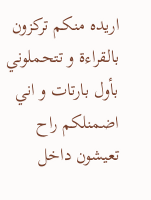اريده منكم تركزون بالقراءة و تتحملوني بأول بارتات و اني اضمنلكم راح تعيشون داخل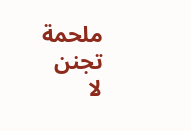ملحمة تجنن
لا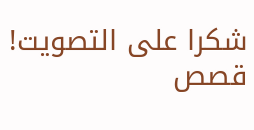شكرا على التصويت!
قصص